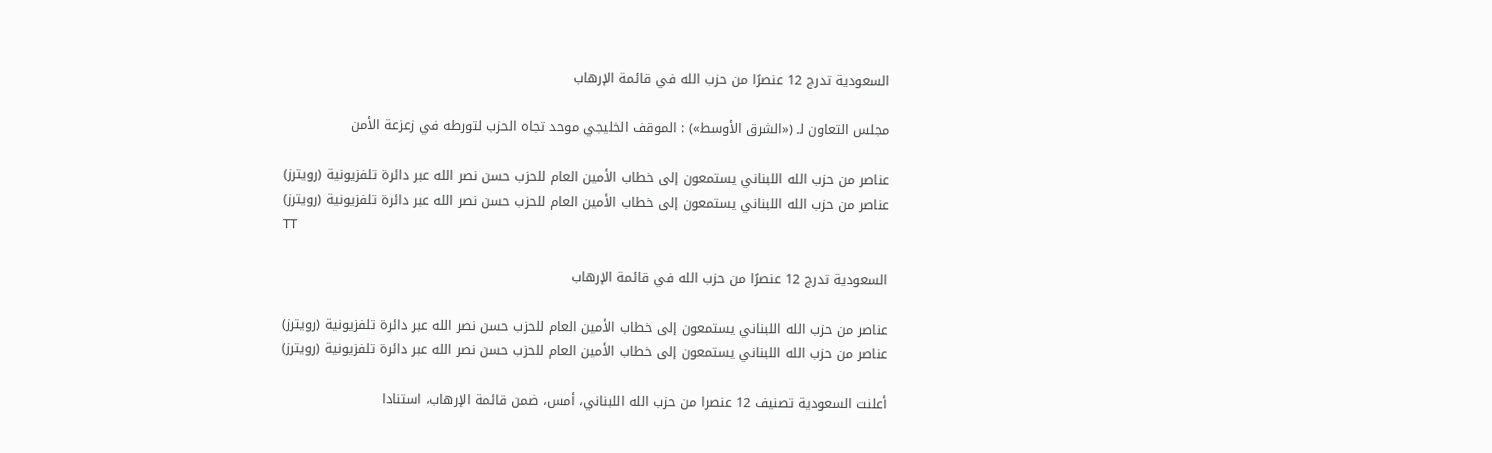السعودية تدرج 12 عنصرًا من حزب الله في قائمة الإرهاب

مجلس التعاون لـ («الشرق الأوسط») : الموقف الخليجي موحد تجاه الحزب لتورطه في زعزعة الأمن

عناصر من حزب الله اللبناني يستمعون إلى خطاب الأمين العام للحزب حسن نصر الله عبر دائرة تلفزيونية (رويترز)
عناصر من حزب الله اللبناني يستمعون إلى خطاب الأمين العام للحزب حسن نصر الله عبر دائرة تلفزيونية (رويترز)
TT

السعودية تدرج 12 عنصرًا من حزب الله في قائمة الإرهاب

عناصر من حزب الله اللبناني يستمعون إلى خطاب الأمين العام للحزب حسن نصر الله عبر دائرة تلفزيونية (رويترز)
عناصر من حزب الله اللبناني يستمعون إلى خطاب الأمين العام للحزب حسن نصر الله عبر دائرة تلفزيونية (رويترز)

أعلنت السعودية تصنيف 12 عنصرا من حزب الله اللبناني، أمس، ضمن قائمة الإرهاب، استنادا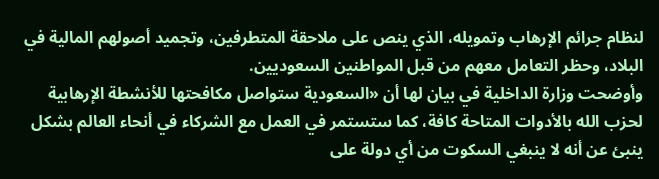لنظام جرائم الإرهاب وتمويله، الذي ينص على ملاحقة المتطرفين، وتجميد أصولهم المالية في البلاد، وحظر التعامل معهم من قبل المواطنين السعوديين.
وأوضحت وزارة الداخلية في بيان لها أن «السعودية ستواصل مكافحتها للأنشطة الإرهابية لحزب الله بالأدوات المتاحة كافة، كما ستستمر في العمل مع الشركاء في أنحاء العالم بشكل ينبئ عن أنه لا ينبغي السكوت من أي دولة على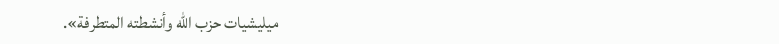ميليشيات حزب الله وأنشطته المتطرفة».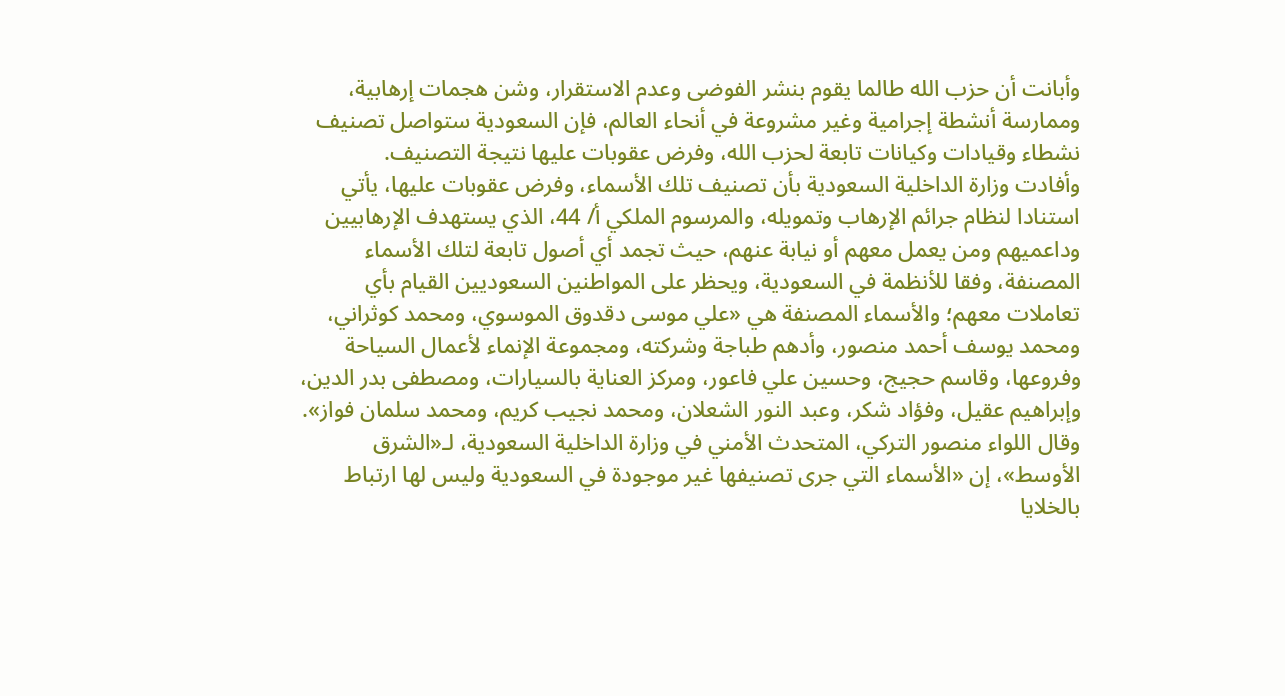وأبانت أن حزب الله طالما يقوم بنشر الفوضى وعدم الاستقرار، وشن هجمات إرهابية، وممارسة أنشطة إجرامية وغير مشروعة في أنحاء العالم، فإن السعودية ستواصل تصنيف نشطاء وقيادات وكيانات تابعة لحزب الله، وفرض عقوبات عليها نتيجة التصنيف.
وأفادت وزارة الداخلية السعودية بأن تصنيف تلك الأسماء، وفرض عقوبات عليها، يأتي استنادا لنظام جرائم الإرهاب وتمويله، والمرسوم الملكي أ/ 44، الذي يستهدف الإرهابيين وداعميهم ومن يعمل معهم أو نيابة عنهم، حيث تجمد أي أصول تابعة لتلك الأسماء المصنفة، وفقا للأنظمة في السعودية، ويحظر على المواطنين السعوديين القيام بأي تعاملات معهم؛ والأسماء المصنفة هي «علي موسى دقدوق الموسوي، ومحمد كوثراني، ومحمد يوسف أحمد منصور، وأدهم طباجة وشركته، ومجموعة الإنماء لأعمال السياحة وفروعها، وقاسم حجيج، وحسين علي فاعور، ومركز العناية بالسيارات، ومصطفى بدر الدين، وإبراهيم عقيل، وفؤاد شكر، وعبد النور الشعلان، ومحمد نجيب كريم، ومحمد سلمان فواز».
وقال اللواء منصور التركي، المتحدث الأمني في وزارة الداخلية السعودية، لـ«الشرق الأوسط»، إن «الأسماء التي جرى تصنيفها غير موجودة في السعودية وليس لها ارتباط بالخلايا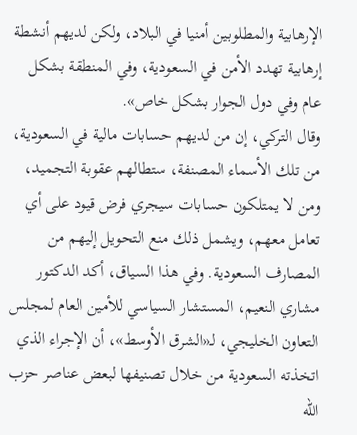الإرهابية والمطلوبين أمنيا في البلاد، ولكن لديهم أنشطة إرهابية تهدد الأمن في السعودية، وفي المنطقة بشكل عام وفي دول الجوار بشكل خاص».
وقال التركي، إن من لديهم حسابات مالية في السعودية، من تلك الأسماء المصنفة، ستطالهم عقوبة التجميد، ومن لا يمتلكون حسابات سيجري فرض قيود على أي تعامل معهم، ويشمل ذلك منع التحويل إليهم من المصارف السعودية. وفي هذا السياق، أكد الدكتور مشاري النعيم، المستشار السياسي للأمين العام لمجلس التعاون الخليجي، لـ«الشرق الأوسط»، أن الإجراء الذي اتخذته السعودية من خلال تصنيفها لبعض عناصر حزب الله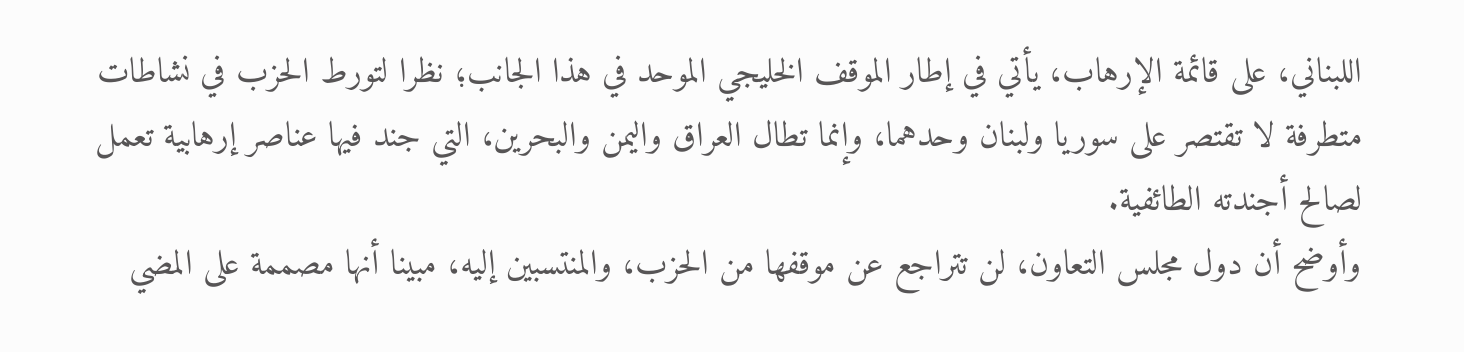اللبناني، على قائمة الإرهاب، يأتي في إطار الموقف الخليجي الموحد في هذا الجانب؛ نظرا لتورط الحزب في نشاطات متطرفة لا تقتصر على سوريا ولبنان وحدهما، وإنما تطال العراق واليمن والبحرين، التي جند فيها عناصر إرهابية تعمل لصالح أجندته الطائفية.
وأوضح أن دول مجلس التعاون، لن تتراجع عن موقفها من الحزب، والمنتسبين إليه، مبينا أنها مصممة على المضي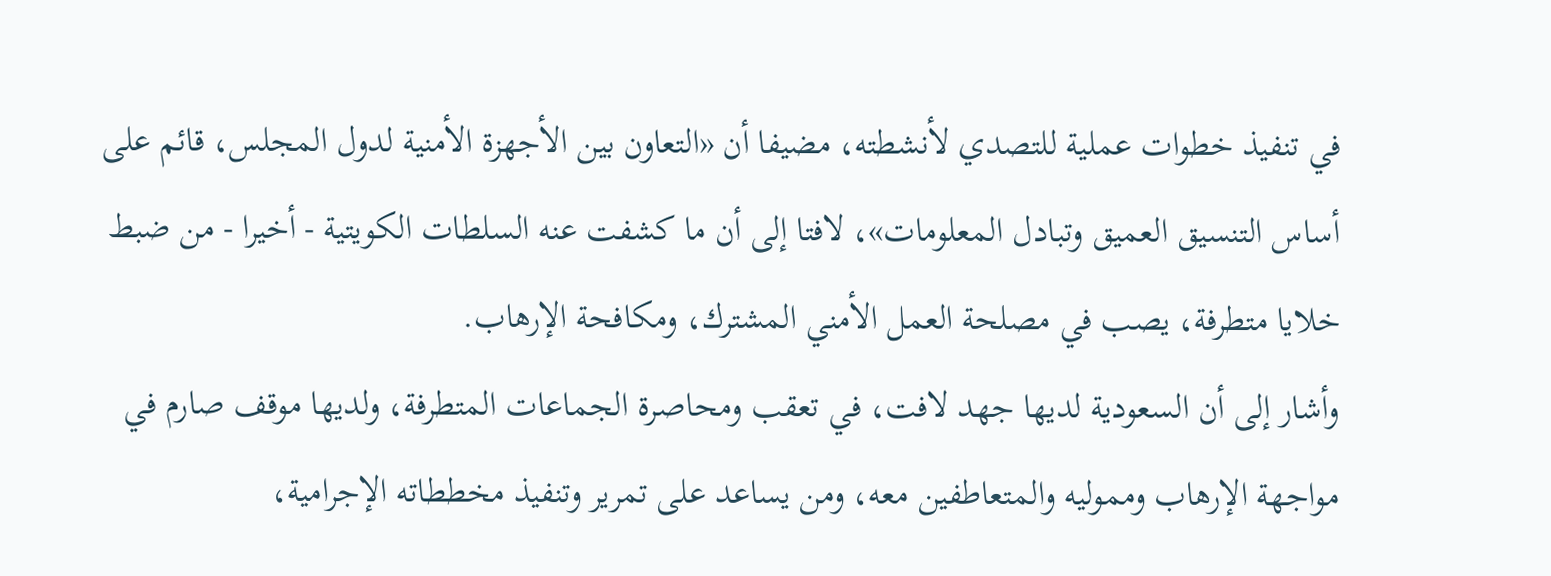في تنفيذ خطوات عملية للتصدي لأنشطته، مضيفا أن «التعاون بين الأجهزة الأمنية لدول المجلس، قائم على أساس التنسيق العميق وتبادل المعلومات»، لافتا إلى أن ما كشفت عنه السلطات الكويتية - أخيرا - من ضبط خلايا متطرفة، يصب في مصلحة العمل الأمني المشترك، ومكافحة الإرهاب.
وأشار إلى أن السعودية لديها جهد لافت، في تعقب ومحاصرة الجماعات المتطرفة، ولديها موقف صارم في مواجهة الإرهاب ومموليه والمتعاطفين معه، ومن يساعد على تمرير وتنفيذ مخططاته الإجرامية،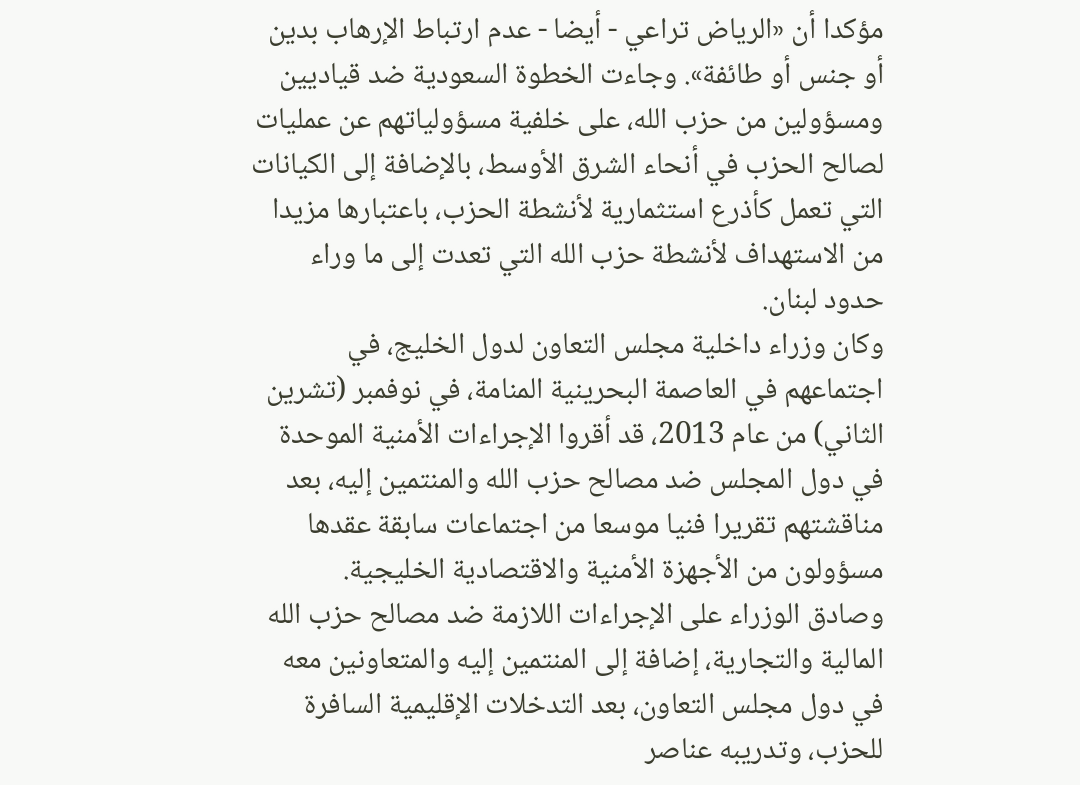مؤكدا أن «الرياض تراعي - أيضا - عدم ارتباط الإرهاب بدين أو جنس أو طائفة». وجاءت الخطوة السعودية ضد قياديين ومسؤولين من حزب الله، على خلفية مسؤولياتهم عن عمليات لصالح الحزب في أنحاء الشرق الأوسط، بالإضافة إلى الكيانات التي تعمل كأذرع استثمارية لأنشطة الحزب، باعتبارها مزيدا من الاستهداف لأنشطة حزب الله التي تعدت إلى ما وراء حدود لبنان.
وكان وزراء داخلية مجلس التعاون لدول الخليج، في اجتماعهم في العاصمة البحرينية المنامة، في نوفمبر (تشرين الثاني) من عام 2013، قد أقروا الإجراءات الأمنية الموحدة في دول المجلس ضد مصالح حزب الله والمنتمين إليه، بعد مناقشتهم تقريرا فنيا موسعا من اجتماعات سابقة عقدها مسؤولون من الأجهزة الأمنية والاقتصادية الخليجية.
وصادق الوزراء على الإجراءات اللازمة ضد مصالح حزب الله المالية والتجارية، إضافة إلى المنتمين إليه والمتعاونين معه في دول مجلس التعاون، بعد التدخلات الإقليمية السافرة للحزب، وتدريبه عناصر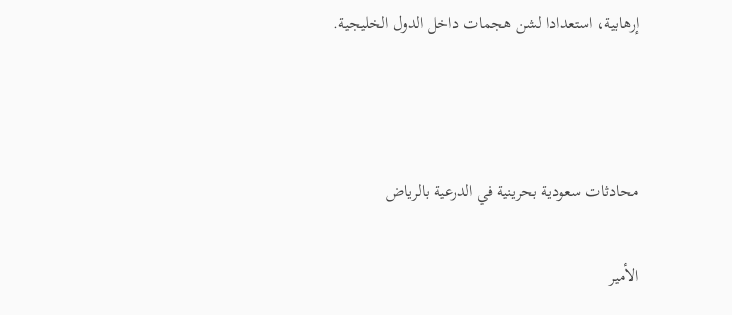إرهابية، استعدادا لشن هجمات داخل الدول الخليجية.



محادثات سعودية بحرينية في الدرعية بالرياض

الأمير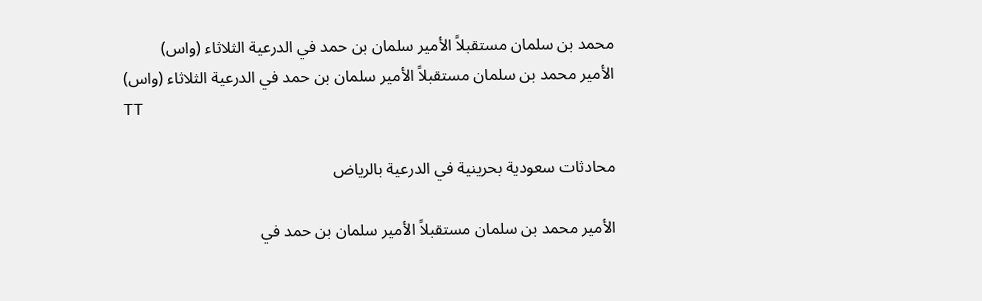محمد بن سلمان مستقبلاً الأمير سلمان بن حمد في الدرعية الثلاثاء (واس)
الأمير محمد بن سلمان مستقبلاً الأمير سلمان بن حمد في الدرعية الثلاثاء (واس)
TT

محادثات سعودية بحرينية في الدرعية بالرياض

الأمير محمد بن سلمان مستقبلاً الأمير سلمان بن حمد في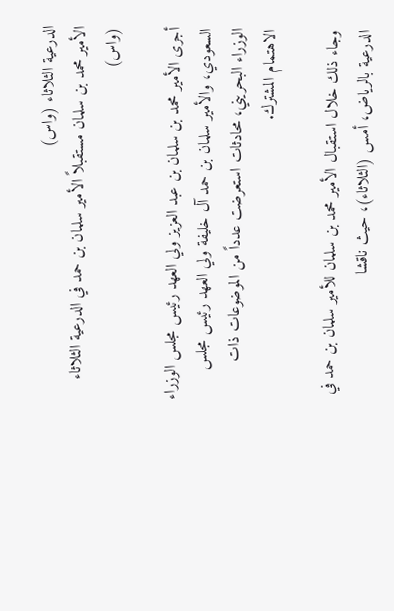الدرعية الثلاثاء (واس)
الأمير محمد بن سلمان مستقبلاً الأمير سلمان بن حمد في الدرعية الثلاثاء (واس)

أجرى الأمير محمد بن سلمان بن عبد العزيز ولي العهد رئيس مجلس الوزراء السعودي، والأمير سلمان بن حمد آل خليفة ولي العهد رئيس مجلس الوزراء البحريني، محادثات استعرضت عدداً من الموضوعات ذات الاهتمام المشترك.

وجاء ذلك خلال استقبال الأمير محمد بن سلمان للأمير سلمان بن حمد في الدرعية بالرياض، أمس (الثلاثاء)، حيث ناقشا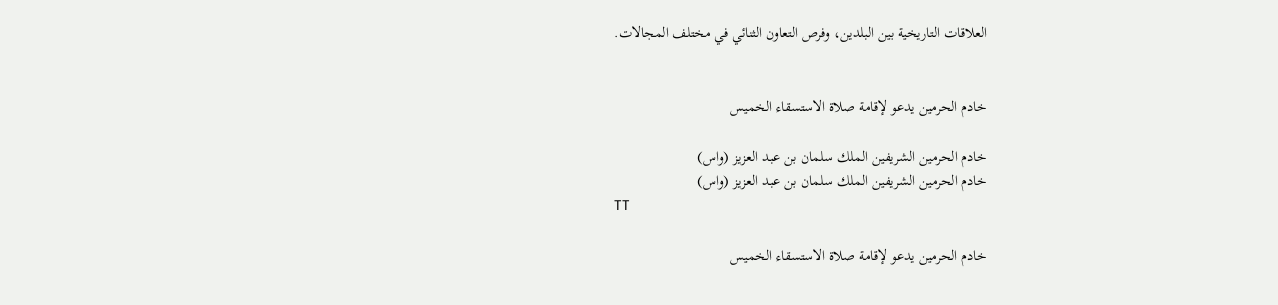العلاقات التاريخية بين البلدين، وفرص التعاون الثنائي في مختلف المجالات.


خادم الحرمين يدعو لإقامة صلاة الاستسقاء الخميس

خادم الحرمين الشريفين الملك سلمان بن عبد العزيز (واس)
خادم الحرمين الشريفين الملك سلمان بن عبد العزيز (واس)
TT

خادم الحرمين يدعو لإقامة صلاة الاستسقاء الخميس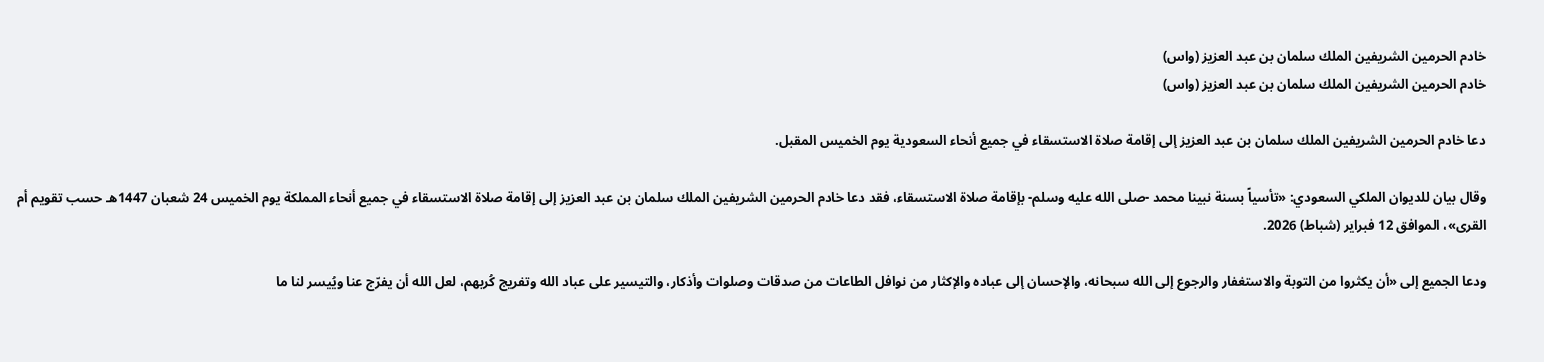خادم الحرمين الشريفين الملك سلمان بن عبد العزيز (واس)
خادم الحرمين الشريفين الملك سلمان بن عبد العزيز (واس)

دعا خادم الحرمين الشريفين الملك سلمان بن عبد العزيز إلى إقامة صلاة الاستسقاء في جميع أنحاء السعودية يوم الخميس المقبل.

وقال بيان للديوان الملكي السعودي: «تأسياً بسنة نبينا محمد -صلى الله عليه وسلم- بإقامة صلاة الاستسقاء، فقد دعا خادم الحرمين الشريفين الملك سلمان بن عبد العزيز إلى إقامة صلاة الاستسقاء في جميع أنحاء المملكة يوم الخميس 24 شعبان 1447هـ حسب تقويم أم القرى»، الموافق 12 فبراير (شباط) 2026.

ودعا الجميع إلى «أن يكثروا من التوبة والاستغفار والرجوع إلى الله سبحانه، والإحسان إلى عباده والإكثار من نوافل الطاعات من صدقات وصلوات وأذكار، والتيسير على عباد الله وتفريج كُربهم، لعل الله أن يفرّج عنا ويُيسر لنا ما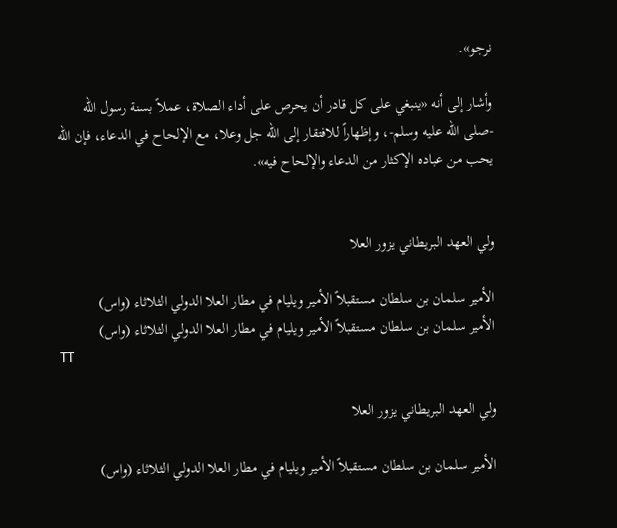نرجو».

وأشار إلى أنه «ينبغي على كل قادر أن يحرص على أداء الصلاة، عملاً بسنة رسول الله -صلى الله عليه وسلم-، وإظهاراً للافتقار إلى الله جل وعلا، مع الإلحاح في الدعاء، فإن الله يحب من عباده الإكثار من الدعاء والإلحاح فيه».


ولي العهد البريطاني يزور العلا

الأمير سلمان بن سلطان مستقبلاً الأمير ويليام في مطار العلا الدولي الثلاثاء (واس)
الأمير سلمان بن سلطان مستقبلاً الأمير ويليام في مطار العلا الدولي الثلاثاء (واس)
TT

ولي العهد البريطاني يزور العلا

الأمير سلمان بن سلطان مستقبلاً الأمير ويليام في مطار العلا الدولي الثلاثاء (واس)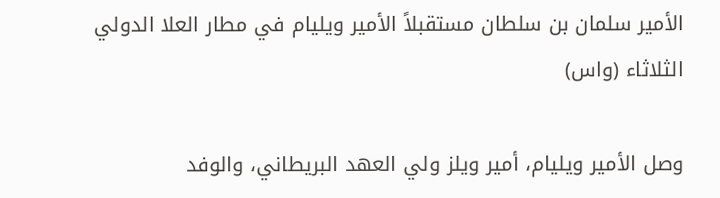الأمير سلمان بن سلطان مستقبلاً الأمير ويليام في مطار العلا الدولي الثلاثاء (واس)

وصل الأمير ويليام، أمير ويلز ولي العهد البريطاني، والوفد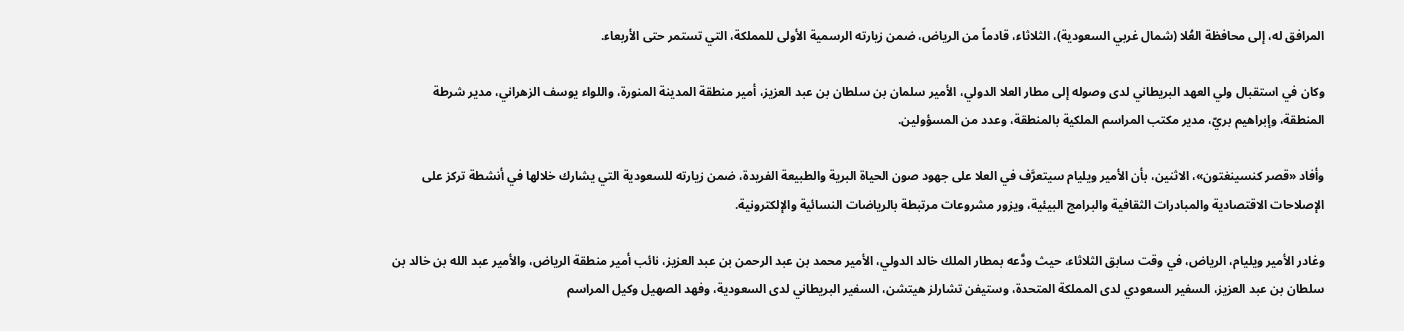المرافق له، إلى محافظة العُلا (شمال غربي السعودية)، الثلاثاء، قادماً من الرياض، ضمن زيارته الرسمية الأولى للمملكة، التي تستمر حتى الأربعاء.

وكان في استقبال ولي العهد البريطاني لدى وصوله إلى مطار العلا الدولي، الأمير سلمان بن سلطان بن عبد العزيز، أمير منطقة المدينة المنورة، واللواء يوسف الزهراني، مدير شرطة المنطقة، وإبراهيم بريّ، مدير مكتب المراسم الملكية بالمنطقة، وعدد من المسؤولين.

وأفاد «قصر كنسينغتون»، الاثنين، بأن الأمير ويليام سيتعرَّف في العلا على جهود صون الحياة البرية والطبيعة الفريدة، ضمن زيارته للسعودية التي يشارك خلالها في أنشطة تركز على الإصلاحات الاقتصادية والمبادرات الثقافية والبرامج البيئية، ويزور مشروعات مرتبطة بالرياضات النسائية والإلكترونية.

وغادر الأمير ويليام، الرياض، في وقت سابق الثلاثاء، حيث ودَّعه بمطار الملك خالد الدولي، الأمير محمد بن عبد الرحمن بن عبد العزيز، نائب أمير منطقة الرياض، والأمير عبد الله بن خالد بن سلطان بن عبد العزيز، السفير السعودي لدى المملكة المتحدة، وستيفن تشارلز هيتشن، السفير البريطاني لدى السعودية، وفهد الصهيل وكيل المراسم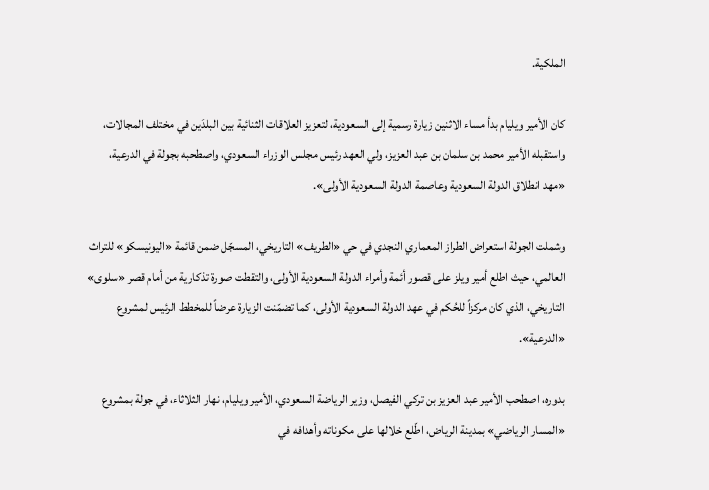الملكية.

كان الأمير ويليام بدأ مساء الاثنين زيارة رسمية إلى السعودية، لتعزيز العلاقات الثنائية بين البلدَين في مختلف المجالات، واستقبله الأمير محمد بن سلمان بن عبد العزيز، ولي العهد رئيس مجلس الوزراء السعودي، واصطحبه بجولة في الدرعية، «مهد انطلاق الدولة السعودية وعاصمة الدولة السعودية الأولى».

وشملت الجولة استعراض الطراز المعماري النجدي في حي «الطريف» التاريخي، المسجّل ضمن قائمة «اليونيسكو» للتراث العالمي، حيث اطلع أمير ويلز على قصور أئمة وأمراء الدولة السعودية الأولى، والتقطت صورة تذكارية من أمام قصر «سلوى» التاريخي، الذي كان مركزاً للحُكم في عهد الدولة السعودية الأولى، كما تضمّنت الزيارة عرضاً للمخطط الرئيس لمشروع «الدرعية».

بدوره، اصطحب الأمير عبد العزيز بن تركي الفيصل، وزير الرياضة السعودي، الأمير ويليام، نهار الثلاثاء، في جولة بمشروع «المسار الرياضي» بمدينة الرياض، اطّلع خلالها على مكوناته وأهدافه في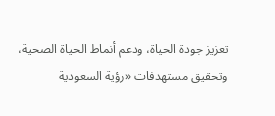تعزيز جودة الحياة، ودعم أنماط الحياة الصحية، وتحقيق مستهدفات «رؤية السعودية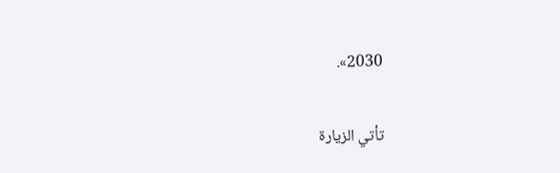2030».

تأتي الزيارة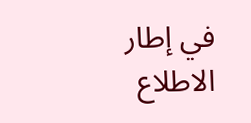في إطار الاطلاع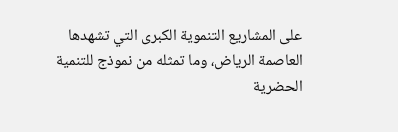على المشاريع التنموية الكبرى التي تشهدها العاصمة الرياض، وما تمثله من نموذج للتنمية الحضرية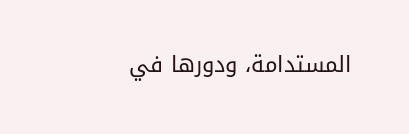المستدامة، ودورها في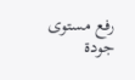رفع مستوى جودة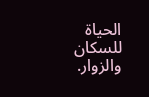الحياة للسكان والزوار.